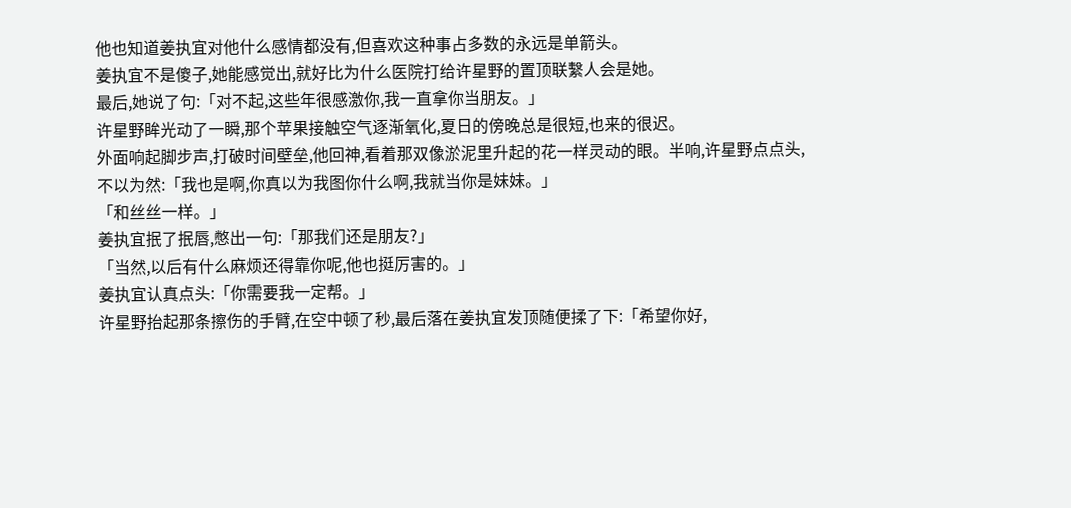他也知道姜执宜对他什么感情都没有,但喜欢这种事占多数的永远是单箭头。
姜执宜不是傻子,她能感觉出,就好比为什么医院打给许星野的置顶联繫人会是她。
最后,她说了句:「对不起,这些年很感激你,我一直拿你当朋友。」
许星野眸光动了一瞬,那个苹果接触空气逐渐氧化,夏日的傍晚总是很短,也来的很迟。
外面响起脚步声,打破时间壁垒,他回神,看着那双像淤泥里升起的花一样灵动的眼。半响,许星野点点头,不以为然:「我也是啊,你真以为我图你什么啊,我就当你是妹妹。」
「和丝丝一样。」
姜执宜抿了抿唇,憋出一句:「那我们还是朋友?」
「当然,以后有什么麻烦还得靠你呢,他也挺厉害的。」
姜执宜认真点头:「你需要我一定帮。」
许星野抬起那条擦伤的手臂,在空中顿了秒,最后落在姜执宜发顶随便揉了下:「希望你好,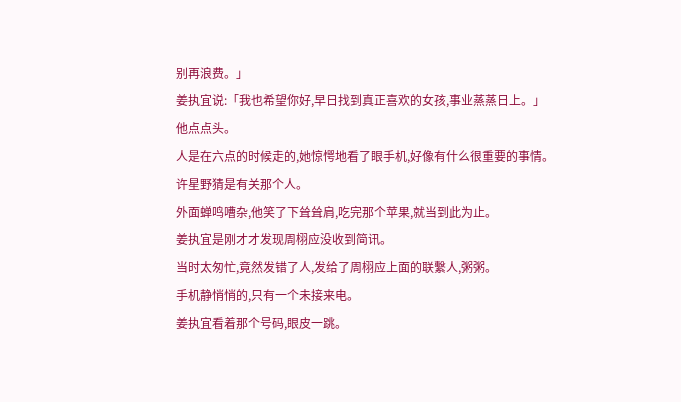别再浪费。」
姜执宜说:「我也希望你好,早日找到真正喜欢的女孩,事业蒸蒸日上。」
他点点头。
人是在六点的时候走的,她惊愕地看了眼手机,好像有什么很重要的事情。
许星野猜是有关那个人。
外面蝉鸣嘈杂,他笑了下耸耸肩,吃完那个苹果,就当到此为止。
姜执宜是刚才才发现周栩应没收到简讯。
当时太匆忙,竟然发错了人,发给了周栩应上面的联繫人,粥粥。
手机静悄悄的,只有一个未接来电。
姜执宜看着那个号码,眼皮一跳。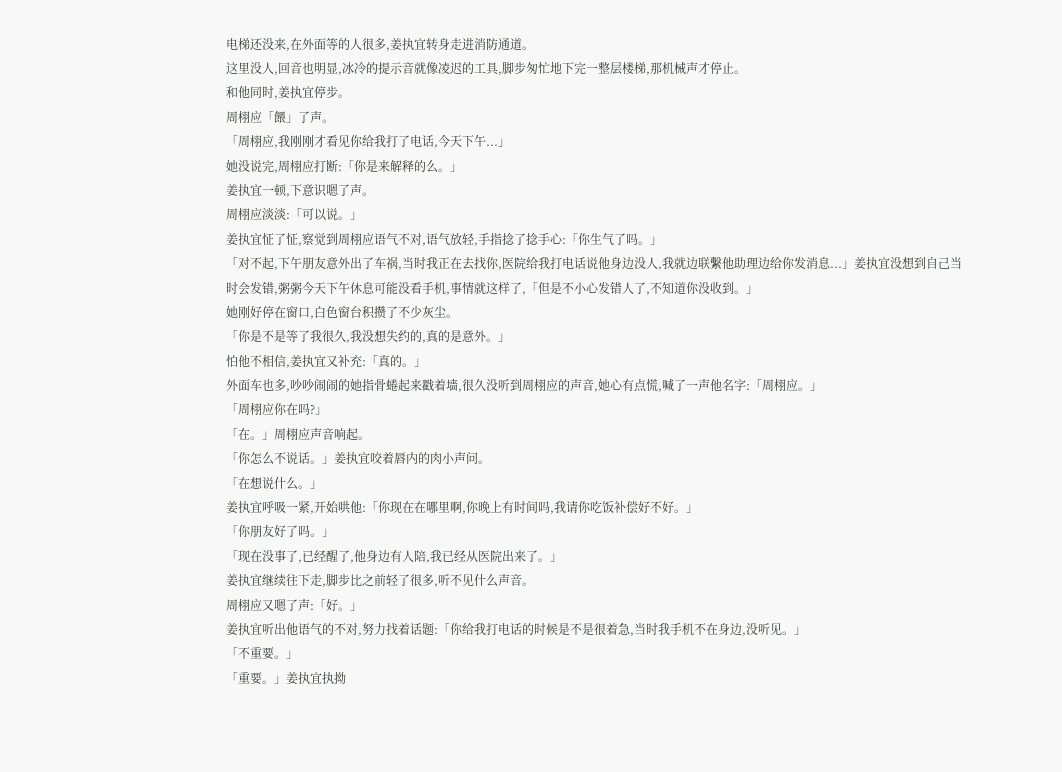电梯还没来,在外面等的人很多,姜执宜转身走进消防通道。
这里没人,回音也明显,冰冷的提示音就像凌迟的工具,脚步匆忙地下完一整层楼梯,那机械声才停止。
和他同时,姜执宜停步。
周栩应「餵」了声。
「周栩应,我刚刚才看见你给我打了电话,今天下午...」
她没说完,周栩应打断:「你是来解释的么。」
姜执宜一顿,下意识嗯了声。
周栩应淡淡:「可以说。」
姜执宜怔了怔,察觉到周栩应语气不对,语气放轻,手指捻了捻手心:「你生气了吗。」
「对不起,下午朋友意外出了车祸,当时我正在去找你,医院给我打电话说他身边没人,我就边联繫他助理边给你发消息...」姜执宜没想到自己当时会发错,粥粥今天下午休息可能没看手机,事情就这样了,「但是不小心发错人了,不知道你没收到。」
她刚好停在窗口,白色窗台积攒了不少灰尘。
「你是不是等了我很久,我没想失约的,真的是意外。」
怕他不相信,姜执宜又补充:「真的。」
外面车也多,吵吵闹闹的她指骨蜷起来戳着墙,很久没听到周栩应的声音,她心有点慌,喊了一声他名字:「周栩应。」
「周栩应你在吗?」
「在。」周栩应声音响起。
「你怎么不说话。」姜执宜咬着唇内的肉小声问。
「在想说什么。」
姜执宜呼吸一紧,开始哄他:「你现在在哪里啊,你晚上有时间吗,我请你吃饭补偿好不好。」
「你朋友好了吗。」
「现在没事了,已经醒了,他身边有人陪,我已经从医院出来了。」
姜执宜继续往下走,脚步比之前轻了很多,听不见什么声音。
周栩应又嗯了声:「好。」
姜执宜听出他语气的不对,努力找着话题:「你给我打电话的时候是不是很着急,当时我手机不在身边,没听见。」
「不重要。」
「重要。」姜执宜执拗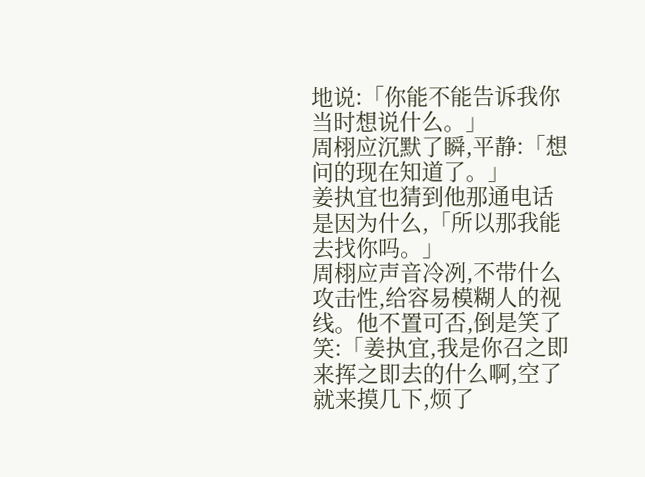地说:「你能不能告诉我你当时想说什么。」
周栩应沉默了瞬,平静:「想问的现在知道了。」
姜执宜也猜到他那通电话是因为什么,「所以那我能去找你吗。」
周栩应声音冷冽,不带什么攻击性,给容易模糊人的视线。他不置可否,倒是笑了笑:「姜执宜,我是你召之即来挥之即去的什么啊,空了就来摸几下,烦了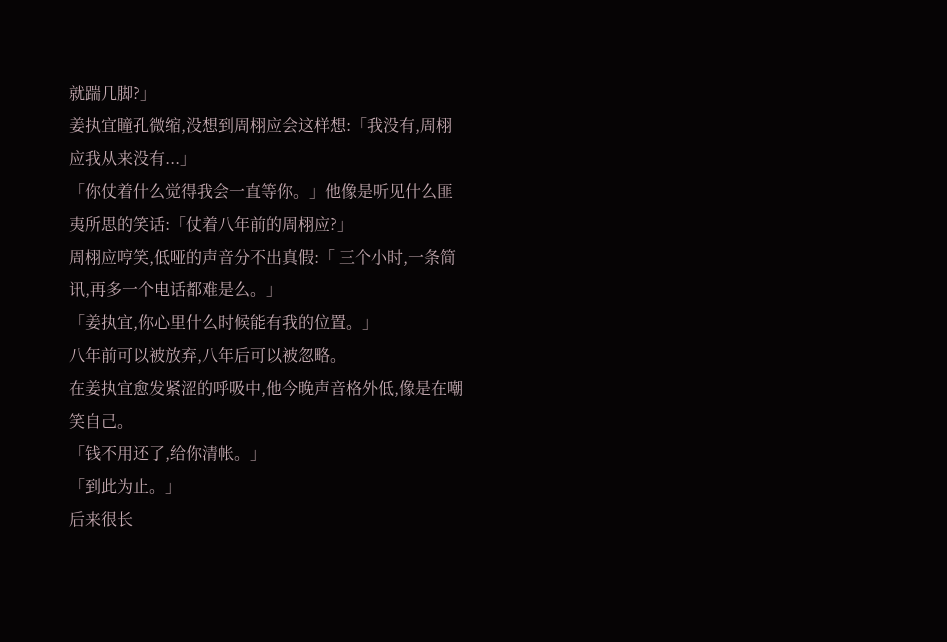就踹几脚?」
姜执宜瞳孔微缩,没想到周栩应会这样想:「我没有,周栩应我从来没有...」
「你仗着什么觉得我会一直等你。」他像是听见什么匪夷所思的笑话:「仗着八年前的周栩应?」
周栩应哼笑,低哑的声音分不出真假:「 三个小时,一条简讯,再多一个电话都难是么。」
「姜执宜,你心里什么时候能有我的位置。」
八年前可以被放弃,八年后可以被忽略。
在姜执宜愈发紧涩的呼吸中,他今晚声音格外低,像是在嘲笑自己。
「钱不用还了,给你清帐。」
「到此为止。」
后来很长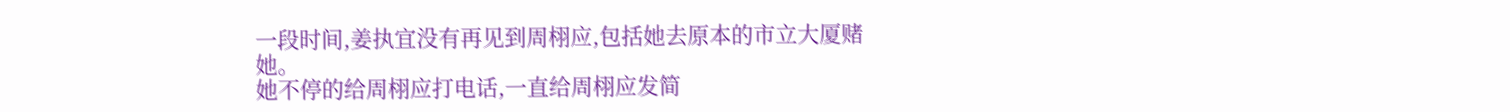一段时间,姜执宜没有再见到周栩应,包括她去原本的市立大厦赌她。
她不停的给周栩应打电话,一直给周栩应发简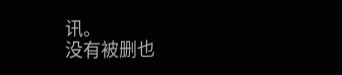讯。
没有被删也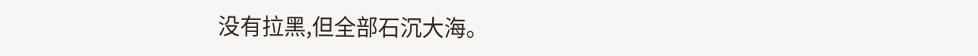没有拉黑,但全部石沉大海。